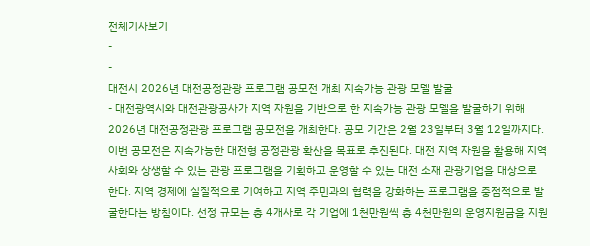전체기사보기
-
-
대전시 2026년 대전공정관광 프로그램 공모전 개최 지속가능 관광 모델 발굴
- 대전광역시와 대전관광공사가 지역 자원을 기반으로 한 지속가능 관광 모델을 발굴하기 위해 2026년 대전공정관광 프로그램 공모전을 개최한다. 공모 기간은 2월 23일부터 3월 12일까지다. 이번 공모전은 지속가능한 대전형 공정관광 확산을 목표로 추진된다. 대전 지역 자원을 활용해 지역사회와 상생할 수 있는 관광 프로그램을 기획하고 운영할 수 있는 대전 소재 관광기업을 대상으로 한다. 지역 경제에 실질적으로 기여하고 지역 주민과의 협력을 강화하는 프로그램을 중점적으로 발굴한다는 방침이다. 선정 규모는 총 4개사로 각 기업에 1천만원씩 총 4천만원의 운영지원금을 지원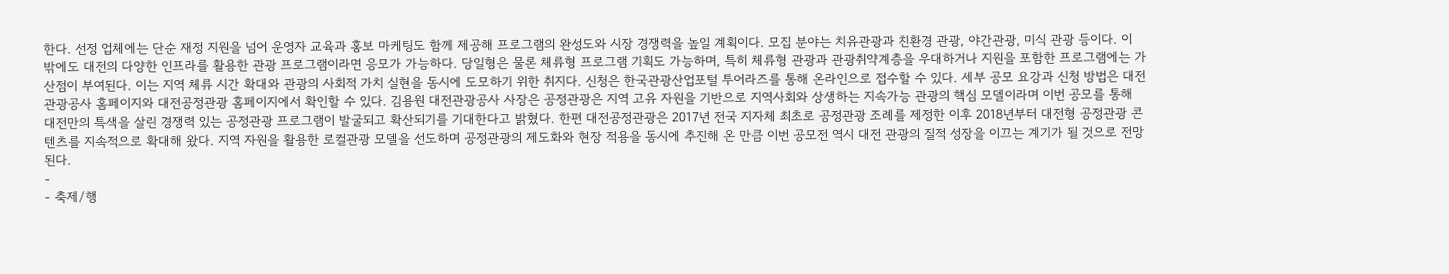한다. 선정 업체에는 단순 재정 지원을 넘어 운영자 교육과 홍보 마케팅도 함께 제공해 프로그램의 완성도와 시장 경쟁력을 높일 계획이다. 모집 분야는 치유관광과 친환경 관광, 야간관광, 미식 관광 등이다. 이 밖에도 대전의 다양한 인프라를 활용한 관광 프로그램이라면 응모가 가능하다. 당일형은 물론 체류형 프로그램 기획도 가능하며, 특히 체류형 관광과 관광취약계층을 우대하거나 지원을 포함한 프로그램에는 가산점이 부여된다. 이는 지역 체류 시간 확대와 관광의 사회적 가치 실현을 동시에 도모하기 위한 취지다. 신청은 한국관광산업포털 투어라즈를 통해 온라인으로 접수할 수 있다. 세부 공모 요강과 신청 방법은 대전관광공사 홈페이지와 대전공정관광 홈페이지에서 확인할 수 있다. 김용원 대전관광공사 사장은 공정관광은 지역 고유 자원을 기반으로 지역사회와 상생하는 지속가능 관광의 핵심 모델이라며 이번 공모를 통해 대전만의 특색을 살린 경쟁력 있는 공정관광 프로그램이 발굴되고 확산되기를 기대한다고 밝혔다. 한편 대전공정관광은 2017년 전국 지자체 최초로 공정관광 조례를 제정한 이후 2018년부터 대전형 공정관광 콘텐츠를 지속적으로 확대해 왔다. 지역 자원을 활용한 로컬관광 모델을 선도하며 공정관광의 제도화와 현장 적용을 동시에 추진해 온 만큼 이번 공모전 역시 대전 관광의 질적 성장을 이끄는 계기가 될 것으로 전망된다.
-
- 축제/행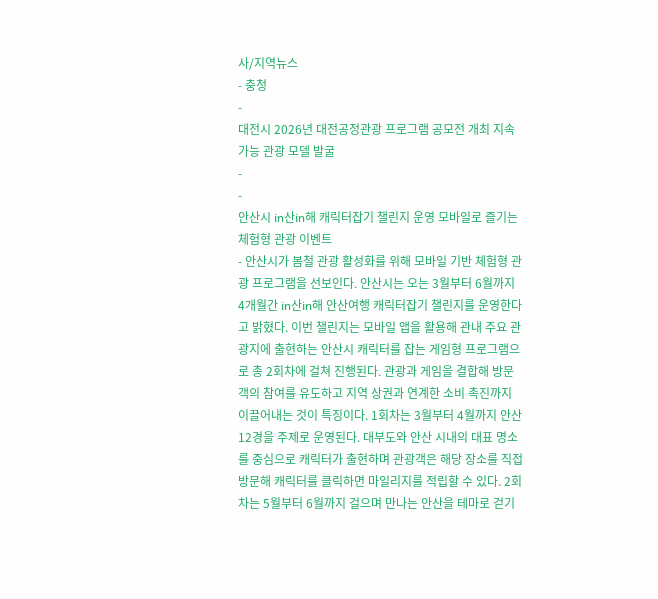사/지역뉴스
- 충청
-
대전시 2026년 대전공정관광 프로그램 공모전 개최 지속가능 관광 모델 발굴
-
-
안산시 in산in해 캐릭터잡기 챌린지 운영 모바일로 즐기는 체험형 관광 이벤트
- 안산시가 봄철 관광 활성화를 위해 모바일 기반 체험형 관광 프로그램을 선보인다. 안산시는 오는 3월부터 6월까지 4개월간 in산in해 안산여행 캐릭터잡기 챌린지를 운영한다고 밝혔다. 이번 챌린지는 모바일 앱을 활용해 관내 주요 관광지에 출현하는 안산시 캐릭터를 잡는 게임형 프로그램으로 총 2회차에 걸쳐 진행된다. 관광과 게임을 결합해 방문객의 참여를 유도하고 지역 상권과 연계한 소비 촉진까지 이끌어내는 것이 특징이다. 1회차는 3월부터 4월까지 안산12경을 주제로 운영된다. 대부도와 안산 시내의 대표 명소를 중심으로 캐릭터가 출현하며 관광객은 해당 장소를 직접 방문해 캐릭터를 클릭하면 마일리지를 적립할 수 있다. 2회차는 5월부터 6월까지 걸으며 만나는 안산을 테마로 걷기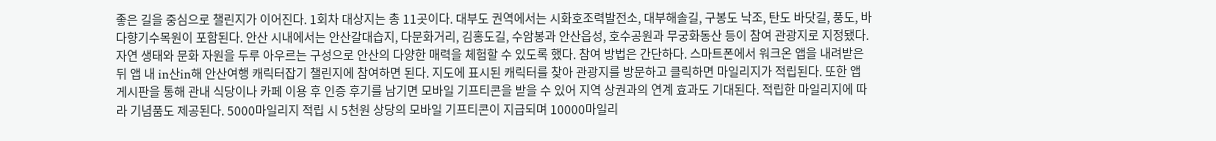좋은 길을 중심으로 챌린지가 이어진다. 1회차 대상지는 총 11곳이다. 대부도 권역에서는 시화호조력발전소, 대부해솔길, 구봉도 낙조, 탄도 바닷길, 풍도, 바다향기수목원이 포함된다. 안산 시내에서는 안산갈대습지, 다문화거리, 김홍도길, 수암봉과 안산읍성, 호수공원과 무궁화동산 등이 참여 관광지로 지정됐다. 자연 생태와 문화 자원을 두루 아우르는 구성으로 안산의 다양한 매력을 체험할 수 있도록 했다. 참여 방법은 간단하다. 스마트폰에서 워크온 앱을 내려받은 뒤 앱 내 in산in해 안산여행 캐릭터잡기 챌린지에 참여하면 된다. 지도에 표시된 캐릭터를 찾아 관광지를 방문하고 클릭하면 마일리지가 적립된다. 또한 앱 게시판을 통해 관내 식당이나 카페 이용 후 인증 후기를 남기면 모바일 기프티콘을 받을 수 있어 지역 상권과의 연계 효과도 기대된다. 적립한 마일리지에 따라 기념품도 제공된다. 5000마일리지 적립 시 5천원 상당의 모바일 기프티콘이 지급되며 10000마일리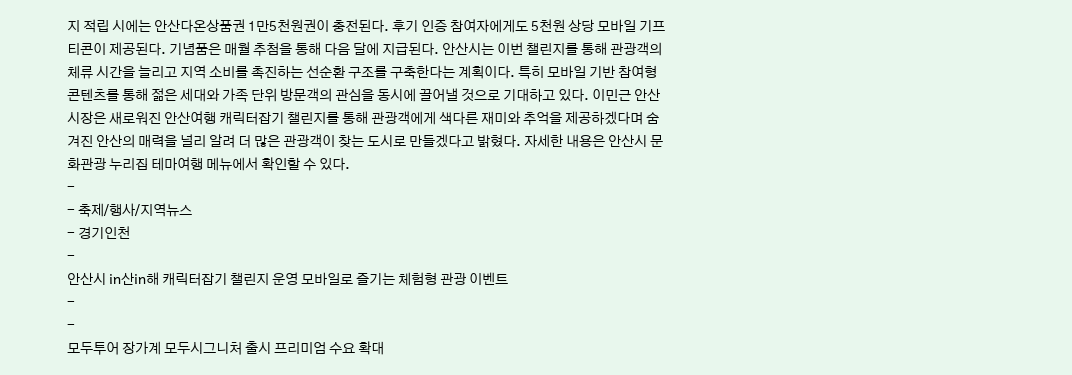지 적립 시에는 안산다온상품권 1만5천원권이 충전된다. 후기 인증 참여자에게도 5천원 상당 모바일 기프티콘이 제공된다. 기념품은 매월 추첨을 통해 다음 달에 지급된다. 안산시는 이번 챌린지를 통해 관광객의 체류 시간을 늘리고 지역 소비를 촉진하는 선순환 구조를 구축한다는 계획이다. 특히 모바일 기반 참여형 콘텐츠를 통해 젊은 세대와 가족 단위 방문객의 관심을 동시에 끌어낼 것으로 기대하고 있다. 이민근 안산시장은 새로워진 안산여행 캐릭터잡기 챌린지를 통해 관광객에게 색다른 재미와 추억을 제공하겠다며 숨겨진 안산의 매력을 널리 알려 더 많은 관광객이 찾는 도시로 만들겠다고 밝혔다. 자세한 내용은 안산시 문화관광 누리집 테마여행 메뉴에서 확인할 수 있다.
-
- 축제/행사/지역뉴스
- 경기인천
-
안산시 in산in해 캐릭터잡기 챌린지 운영 모바일로 즐기는 체험형 관광 이벤트
-
-
모두투어 장가계 모두시그니처 출시 프리미엄 수요 확대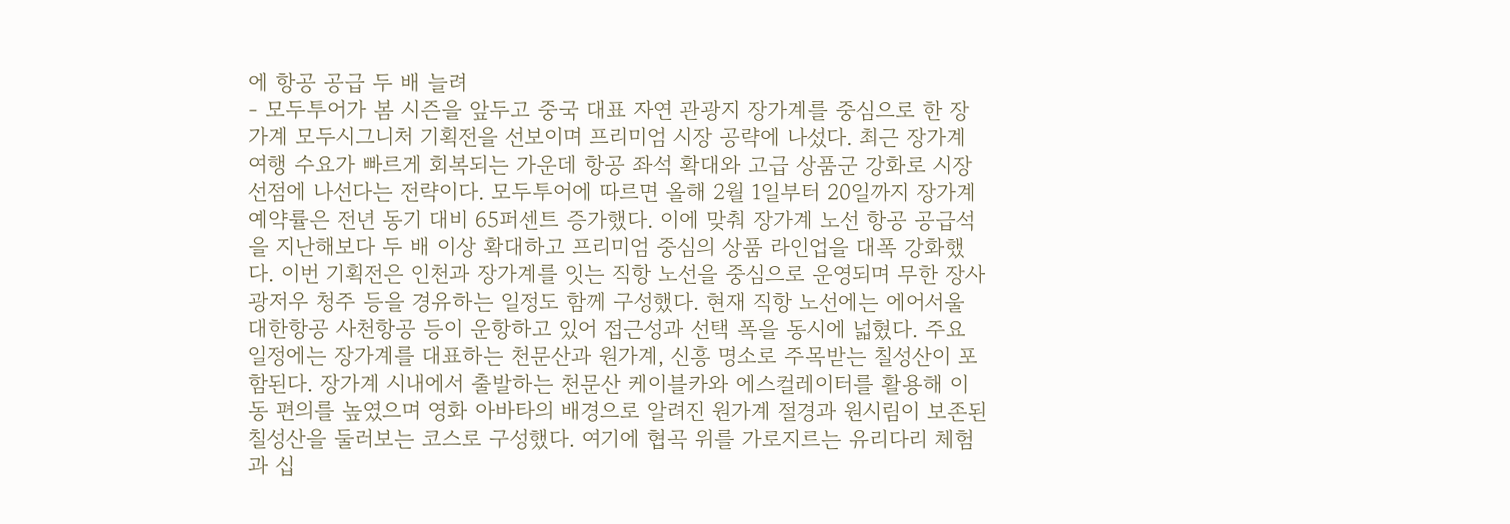에 항공 공급 두 배 늘려
- 모두투어가 봄 시즌을 앞두고 중국 대표 자연 관광지 장가계를 중심으로 한 장가계 모두시그니처 기획전을 선보이며 프리미엄 시장 공략에 나섰다. 최근 장가계 여행 수요가 빠르게 회복되는 가운데 항공 좌석 확대와 고급 상품군 강화로 시장 선점에 나선다는 전략이다. 모두투어에 따르면 올해 2월 1일부터 20일까지 장가계 예약률은 전년 동기 대비 65퍼센트 증가했다. 이에 맞춰 장가계 노선 항공 공급석을 지난해보다 두 배 이상 확대하고 프리미엄 중심의 상품 라인업을 대폭 강화했다. 이번 기획전은 인천과 장가계를 잇는 직항 노선을 중심으로 운영되며 무한 장사 광저우 청주 등을 경유하는 일정도 함께 구성했다. 현재 직항 노선에는 에어서울 대한항공 사천항공 등이 운항하고 있어 접근성과 선택 폭을 동시에 넓혔다. 주요 일정에는 장가계를 대표하는 천문산과 원가계, 신흥 명소로 주목받는 칠성산이 포함된다. 장가계 시내에서 출발하는 천문산 케이블카와 에스컬레이터를 활용해 이동 편의를 높였으며 영화 아바타의 배경으로 알려진 원가계 절경과 원시림이 보존된 칠성산을 둘러보는 코스로 구성했다. 여기에 협곡 위를 가로지르는 유리다리 체험과 십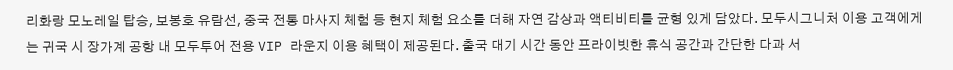리화랑 모노레일 탑승, 보봉호 유람선, 중국 전통 마사지 체험 등 현지 체험 요소를 더해 자연 감상과 액티비티를 균형 있게 담았다. 모두시그니처 이용 고객에게는 귀국 시 장가계 공항 내 모두투어 전용 VIP 라운지 이용 혜택이 제공된다. 출국 대기 시간 동안 프라이빗한 휴식 공간과 간단한 다과 서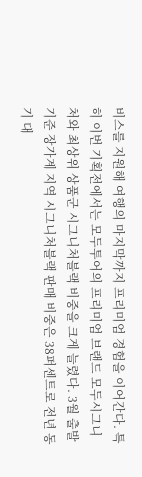비스를 지원해 여행의 마지막까지 프리미엄 경험을 이어간다. 특히 이번 기획전에서는 모두투어의 프리미엄 브랜드 모두시그니처와 최상위 상품군 시그니처블랙 비중을 크게 늘렸다. 3월 출발 기준 장가계 지역 시그니처블랙 판매 비중은 38퍼센트로 전년 동기 대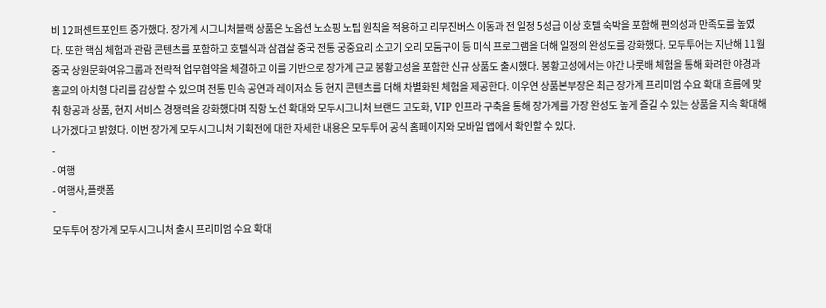비 12퍼센트포인트 증가했다. 장가계 시그니처블랙 상품은 노옵션 노쇼핑 노팁 원칙을 적용하고 리무진버스 이동과 전 일정 5성급 이상 호텔 숙박을 포함해 편의성과 만족도를 높였다. 또한 핵심 체험과 관람 콘텐츠를 포함하고 호텔식과 삼겹살 중국 전통 궁중요리 소고기 오리 모둠구이 등 미식 프로그램을 더해 일정의 완성도를 강화했다. 모두투어는 지난해 11월 중국 상원문화여유그룹과 전략적 업무협약을 체결하고 이를 기반으로 장가계 근교 봉황고성을 포함한 신규 상품도 출시했다. 봉황고성에서는 야간 나룻배 체험을 통해 화려한 야경과 홍교의 아치형 다리를 감상할 수 있으며 전통 민속 공연과 레이저쇼 등 현지 콘텐츠를 더해 차별화된 체험을 제공한다. 이우연 상품본부장은 최근 장가계 프리미엄 수요 확대 흐름에 맞춰 항공과 상품, 현지 서비스 경쟁력을 강화했다며 직항 노선 확대와 모두시그니처 브랜드 고도화, VIP 인프라 구축을 통해 장가계를 가장 완성도 높게 즐길 수 있는 상품을 지속 확대해 나가겠다고 밝혔다. 이번 장가계 모두시그니처 기획전에 대한 자세한 내용은 모두투어 공식 홈페이지와 모바일 앱에서 확인할 수 있다.
-
- 여행
- 여행사,플랫폼
-
모두투어 장가계 모두시그니처 출시 프리미엄 수요 확대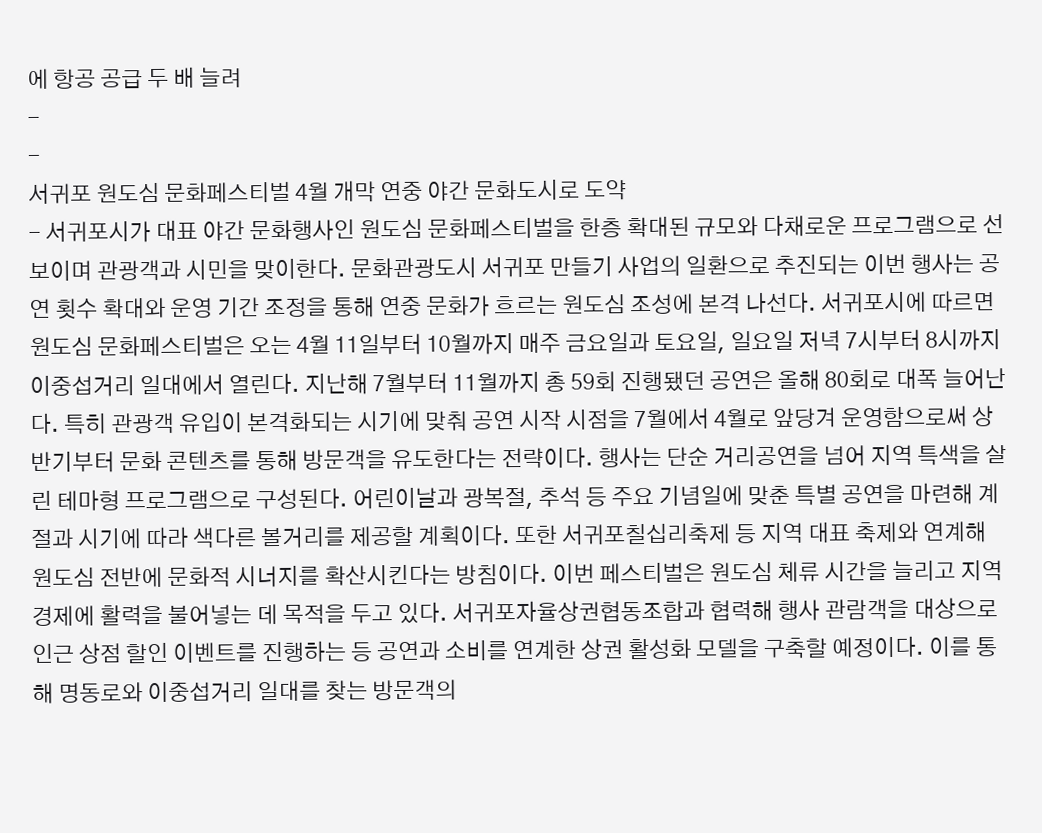에 항공 공급 두 배 늘려
-
-
서귀포 원도심 문화페스티벌 4월 개막 연중 야간 문화도시로 도약
- 서귀포시가 대표 야간 문화행사인 원도심 문화페스티벌을 한층 확대된 규모와 다채로운 프로그램으로 선보이며 관광객과 시민을 맞이한다. 문화관광도시 서귀포 만들기 사업의 일환으로 추진되는 이번 행사는 공연 횟수 확대와 운영 기간 조정을 통해 연중 문화가 흐르는 원도심 조성에 본격 나선다. 서귀포시에 따르면 원도심 문화페스티벌은 오는 4월 11일부터 10월까지 매주 금요일과 토요일, 일요일 저녁 7시부터 8시까지 이중섭거리 일대에서 열린다. 지난해 7월부터 11월까지 총 59회 진행됐던 공연은 올해 80회로 대폭 늘어난다. 특히 관광객 유입이 본격화되는 시기에 맞춰 공연 시작 시점을 7월에서 4월로 앞당겨 운영함으로써 상반기부터 문화 콘텐츠를 통해 방문객을 유도한다는 전략이다. 행사는 단순 거리공연을 넘어 지역 특색을 살린 테마형 프로그램으로 구성된다. 어린이날과 광복절, 추석 등 주요 기념일에 맞춘 특별 공연을 마련해 계절과 시기에 따라 색다른 볼거리를 제공할 계획이다. 또한 서귀포칠십리축제 등 지역 대표 축제와 연계해 원도심 전반에 문화적 시너지를 확산시킨다는 방침이다. 이번 페스티벌은 원도심 체류 시간을 늘리고 지역경제에 활력을 불어넣는 데 목적을 두고 있다. 서귀포자율상권협동조합과 협력해 행사 관람객을 대상으로 인근 상점 할인 이벤트를 진행하는 등 공연과 소비를 연계한 상권 활성화 모델을 구축할 예정이다. 이를 통해 명동로와 이중섭거리 일대를 찾는 방문객의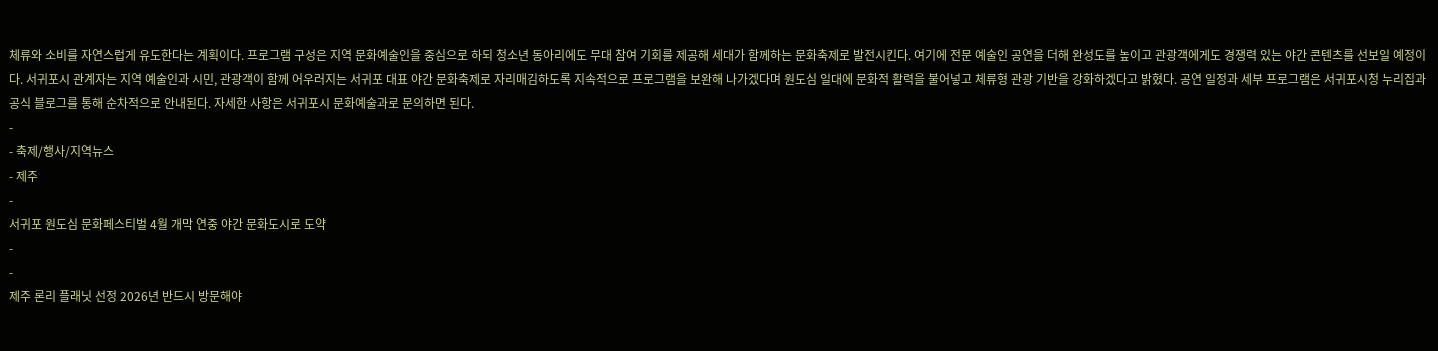체류와 소비를 자연스럽게 유도한다는 계획이다. 프로그램 구성은 지역 문화예술인을 중심으로 하되 청소년 동아리에도 무대 참여 기회를 제공해 세대가 함께하는 문화축제로 발전시킨다. 여기에 전문 예술인 공연을 더해 완성도를 높이고 관광객에게도 경쟁력 있는 야간 콘텐츠를 선보일 예정이다. 서귀포시 관계자는 지역 예술인과 시민, 관광객이 함께 어우러지는 서귀포 대표 야간 문화축제로 자리매김하도록 지속적으로 프로그램을 보완해 나가겠다며 원도심 일대에 문화적 활력을 불어넣고 체류형 관광 기반을 강화하겠다고 밝혔다. 공연 일정과 세부 프로그램은 서귀포시청 누리집과 공식 블로그를 통해 순차적으로 안내된다. 자세한 사항은 서귀포시 문화예술과로 문의하면 된다.
-
- 축제/행사/지역뉴스
- 제주
-
서귀포 원도심 문화페스티벌 4월 개막 연중 야간 문화도시로 도약
-
-
제주 론리 플래닛 선정 2026년 반드시 방문해야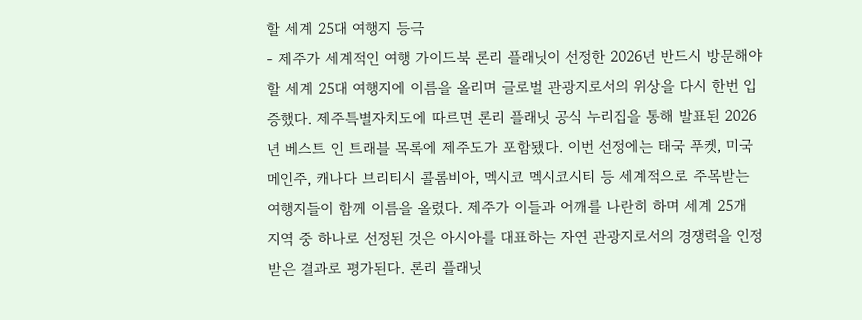할 세계 25대 여행지 등극
- 제주가 세계적인 여행 가이드북 론리 플래닛이 선정한 2026년 반드시 방문해야 할 세계 25대 여행지에 이름을 올리며 글로벌 관광지로서의 위상을 다시 한번 입증했다. 제주특별자치도에 따르면 론리 플래닛 공식 누리집을 통해 발표된 2026년 베스트 인 트래블 목록에 제주도가 포함됐다. 이번 선정에는 태국 푸켓, 미국 메인주, 캐나다 브리티시 콜롬비아, 멕시코 멕시코시티 등 세계적으로 주목받는 여행지들이 함께 이름을 올렸다. 제주가 이들과 어깨를 나란히 하며 세계 25개 지역 중 하나로 선정된 것은 아시아를 대표하는 자연 관광지로서의 경쟁력을 인정받은 결과로 평가된다. 론리 플래닛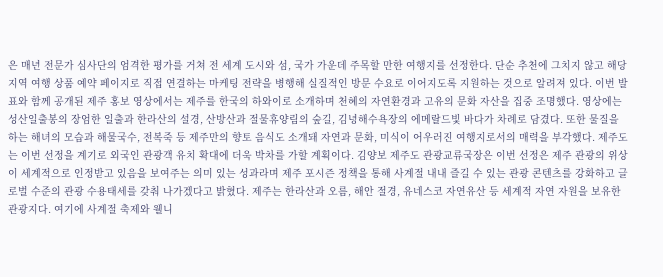은 매년 전문가 심사단의 엄격한 평가를 거쳐 전 세계 도시와 섬, 국가 가운데 주목할 만한 여행지를 선정한다. 단순 추천에 그치지 않고 해당 지역 여행 상품 예약 페이지로 직접 연결하는 마케팅 전략을 병행해 실질적인 방문 수요로 이어지도록 지원하는 것으로 알려져 있다. 이번 발표와 함께 공개된 제주 홍보 영상에서는 제주를 한국의 하와이로 소개하며 천혜의 자연환경과 고유의 문화 자산을 집중 조명했다. 영상에는 성산일출봉의 장엄한 일출과 한라산의 설경, 산방산과 절물휴양림의 숲길, 김녕해수욕장의 에메랄드빛 바다가 차례로 담겼다. 또한 물질을 하는 해녀의 모습과 해물국수, 전복죽 등 제주만의 향토 음식도 소개돼 자연과 문화, 미식이 어우러진 여행지로서의 매력을 부각했다. 제주도는 이번 선정을 계기로 외국인 관광객 유치 확대에 더욱 박차를 가할 계획이다. 김양보 제주도 관광교류국장은 이번 선정은 제주 관광의 위상이 세계적으로 인정받고 있음을 보여주는 의미 있는 성과라며 제주 포시즌 정책을 통해 사계절 내내 즐길 수 있는 관광 콘텐츠를 강화하고 글로벌 수준의 관광 수용태세를 갖춰 나가겠다고 밝혔다. 제주는 한라산과 오름, 해안 절경, 유네스코 자연유산 등 세계적 자연 자원을 보유한 관광지다. 여기에 사계절 축제와 웰니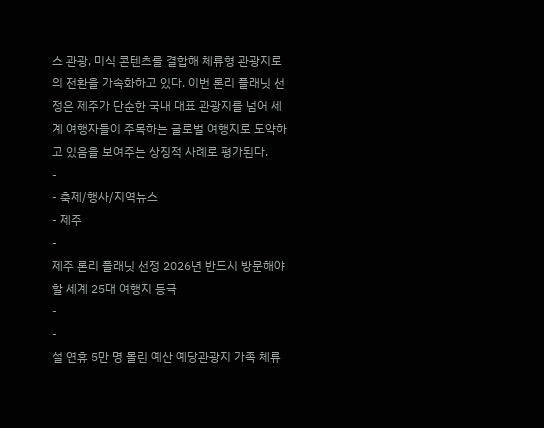스 관광, 미식 콘텐츠를 결합해 체류형 관광지로의 전환을 가속화하고 있다. 이번 론리 플래닛 선정은 제주가 단순한 국내 대표 관광지를 넘어 세계 여행자들이 주목하는 글로벌 여행지로 도약하고 있음을 보여주는 상징적 사례로 평가된다.
-
- 축제/행사/지역뉴스
- 제주
-
제주 론리 플래닛 선정 2026년 반드시 방문해야 할 세계 25대 여행지 등극
-
-
설 연휴 5만 명 몰린 예산 예당관광지 가족 체류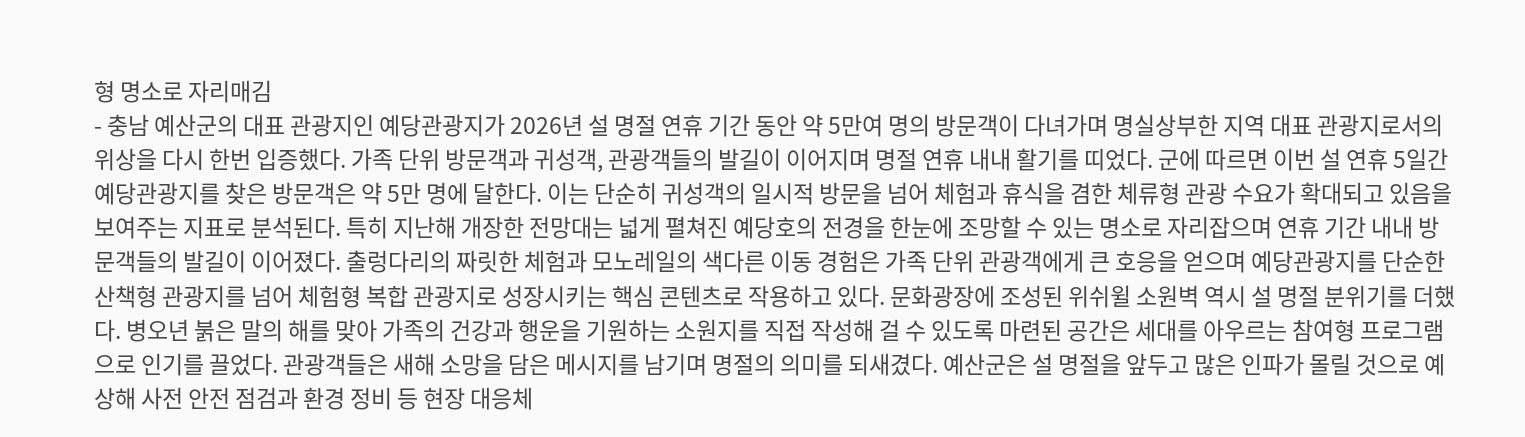형 명소로 자리매김
- 충남 예산군의 대표 관광지인 예당관광지가 2026년 설 명절 연휴 기간 동안 약 5만여 명의 방문객이 다녀가며 명실상부한 지역 대표 관광지로서의 위상을 다시 한번 입증했다. 가족 단위 방문객과 귀성객, 관광객들의 발길이 이어지며 명절 연휴 내내 활기를 띠었다. 군에 따르면 이번 설 연휴 5일간 예당관광지를 찾은 방문객은 약 5만 명에 달한다. 이는 단순히 귀성객의 일시적 방문을 넘어 체험과 휴식을 겸한 체류형 관광 수요가 확대되고 있음을 보여주는 지표로 분석된다. 특히 지난해 개장한 전망대는 넓게 펼쳐진 예당호의 전경을 한눈에 조망할 수 있는 명소로 자리잡으며 연휴 기간 내내 방문객들의 발길이 이어졌다. 출렁다리의 짜릿한 체험과 모노레일의 색다른 이동 경험은 가족 단위 관광객에게 큰 호응을 얻으며 예당관광지를 단순한 산책형 관광지를 넘어 체험형 복합 관광지로 성장시키는 핵심 콘텐츠로 작용하고 있다. 문화광장에 조성된 위쉬윌 소원벽 역시 설 명절 분위기를 더했다. 병오년 붉은 말의 해를 맞아 가족의 건강과 행운을 기원하는 소원지를 직접 작성해 걸 수 있도록 마련된 공간은 세대를 아우르는 참여형 프로그램으로 인기를 끌었다. 관광객들은 새해 소망을 담은 메시지를 남기며 명절의 의미를 되새겼다. 예산군은 설 명절을 앞두고 많은 인파가 몰릴 것으로 예상해 사전 안전 점검과 환경 정비 등 현장 대응체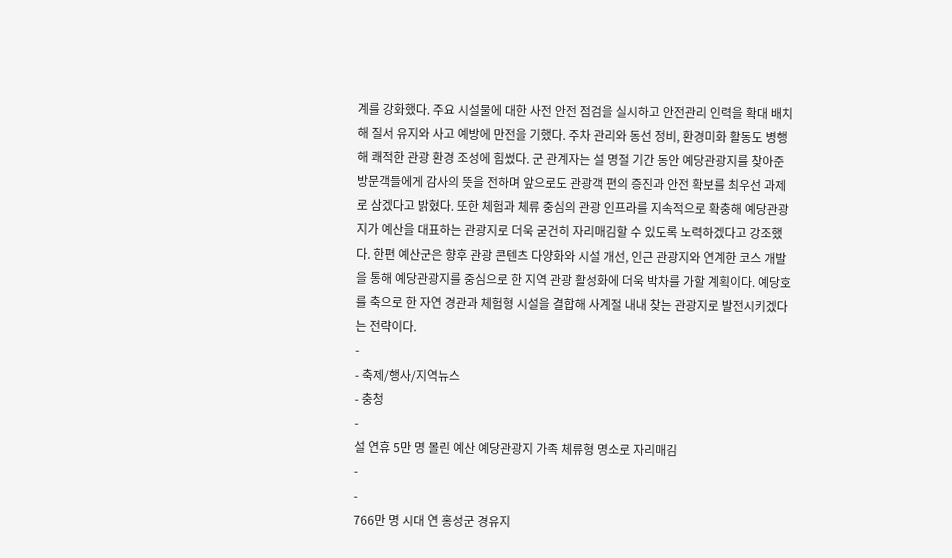계를 강화했다. 주요 시설물에 대한 사전 안전 점검을 실시하고 안전관리 인력을 확대 배치해 질서 유지와 사고 예방에 만전을 기했다. 주차 관리와 동선 정비, 환경미화 활동도 병행해 쾌적한 관광 환경 조성에 힘썼다. 군 관계자는 설 명절 기간 동안 예당관광지를 찾아준 방문객들에게 감사의 뜻을 전하며 앞으로도 관광객 편의 증진과 안전 확보를 최우선 과제로 삼겠다고 밝혔다. 또한 체험과 체류 중심의 관광 인프라를 지속적으로 확충해 예당관광지가 예산을 대표하는 관광지로 더욱 굳건히 자리매김할 수 있도록 노력하겠다고 강조했다. 한편 예산군은 향후 관광 콘텐츠 다양화와 시설 개선, 인근 관광지와 연계한 코스 개발을 통해 예당관광지를 중심으로 한 지역 관광 활성화에 더욱 박차를 가할 계획이다. 예당호를 축으로 한 자연 경관과 체험형 시설을 결합해 사계절 내내 찾는 관광지로 발전시키겠다는 전략이다.
-
- 축제/행사/지역뉴스
- 충청
-
설 연휴 5만 명 몰린 예산 예당관광지 가족 체류형 명소로 자리매김
-
-
766만 명 시대 연 홍성군 경유지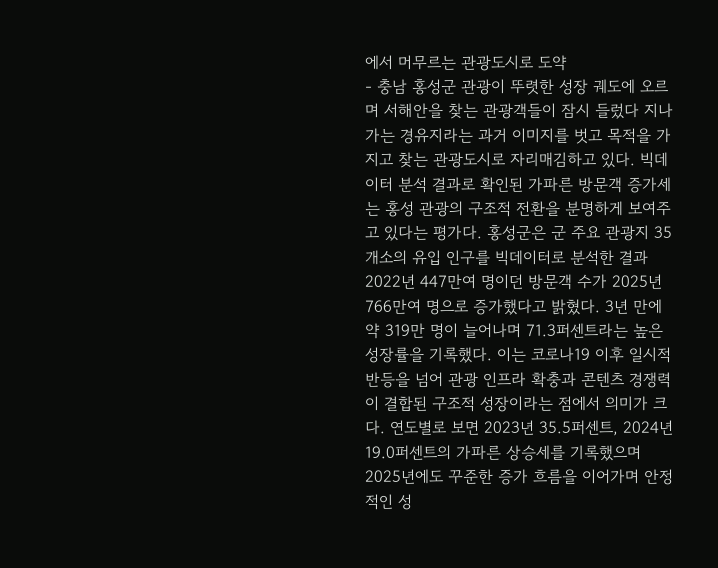에서 머무르는 관광도시로 도약
- 충남 홍성군 관광이 뚜렷한 성장 궤도에 오르며 서해안을 찾는 관광객들이 잠시 들렀다 지나가는 경유지라는 과거 이미지를 벗고 목적을 가지고 찾는 관광도시로 자리매김하고 있다. 빅데이터 분석 결과로 확인된 가파른 방문객 증가세는 홍성 관광의 구조적 전환을 분명하게 보여주고 있다는 평가다. 홍성군은 군 주요 관광지 35개소의 유입 인구를 빅데이터로 분석한 결과 2022년 447만여 명이던 방문객 수가 2025년 766만여 명으로 증가했다고 밝혔다. 3년 만에 약 319만 명이 늘어나며 71.3퍼센트라는 높은 성장률을 기록했다. 이는 코로나19 이후 일시적 반등을 넘어 관광 인프라 확충과 콘텐츠 경쟁력이 결합된 구조적 성장이라는 점에서 의미가 크다. 연도별로 보면 2023년 35.5퍼센트, 2024년 19.0퍼센트의 가파른 상승세를 기록했으며 2025년에도 꾸준한 증가 흐름을 이어가며 안정적인 성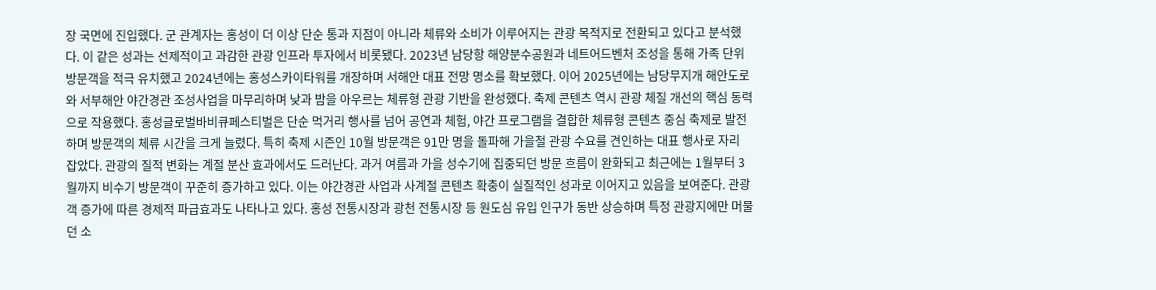장 국면에 진입했다. 군 관계자는 홍성이 더 이상 단순 통과 지점이 아니라 체류와 소비가 이루어지는 관광 목적지로 전환되고 있다고 분석했다. 이 같은 성과는 선제적이고 과감한 관광 인프라 투자에서 비롯됐다. 2023년 남당항 해양분수공원과 네트어드벤처 조성을 통해 가족 단위 방문객을 적극 유치했고 2024년에는 홍성스카이타워를 개장하며 서해안 대표 전망 명소를 확보했다. 이어 2025년에는 남당무지개 해안도로와 서부해안 야간경관 조성사업을 마무리하며 낮과 밤을 아우르는 체류형 관광 기반을 완성했다. 축제 콘텐츠 역시 관광 체질 개선의 핵심 동력으로 작용했다. 홍성글로벌바비큐페스티벌은 단순 먹거리 행사를 넘어 공연과 체험, 야간 프로그램을 결합한 체류형 콘텐츠 중심 축제로 발전하며 방문객의 체류 시간을 크게 늘렸다. 특히 축제 시즌인 10월 방문객은 91만 명을 돌파해 가을철 관광 수요를 견인하는 대표 행사로 자리 잡았다. 관광의 질적 변화는 계절 분산 효과에서도 드러난다. 과거 여름과 가을 성수기에 집중되던 방문 흐름이 완화되고 최근에는 1월부터 3월까지 비수기 방문객이 꾸준히 증가하고 있다. 이는 야간경관 사업과 사계절 콘텐츠 확충이 실질적인 성과로 이어지고 있음을 보여준다. 관광객 증가에 따른 경제적 파급효과도 나타나고 있다. 홍성 전통시장과 광천 전통시장 등 원도심 유입 인구가 동반 상승하며 특정 관광지에만 머물던 소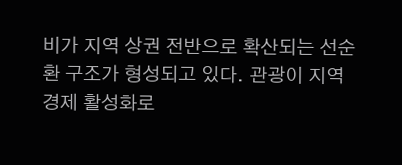비가 지역 상권 전반으로 확산되는 선순환 구조가 형성되고 있다. 관광이 지역 경제 활성화로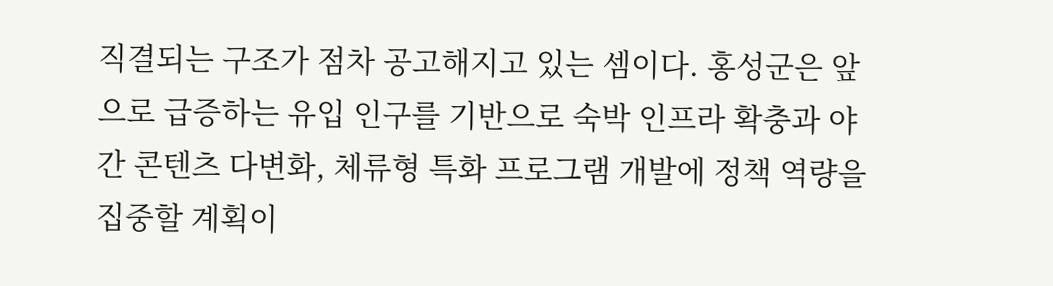직결되는 구조가 점차 공고해지고 있는 셈이다. 홍성군은 앞으로 급증하는 유입 인구를 기반으로 숙박 인프라 확충과 야간 콘텐츠 다변화, 체류형 특화 프로그램 개발에 정책 역량을 집중할 계획이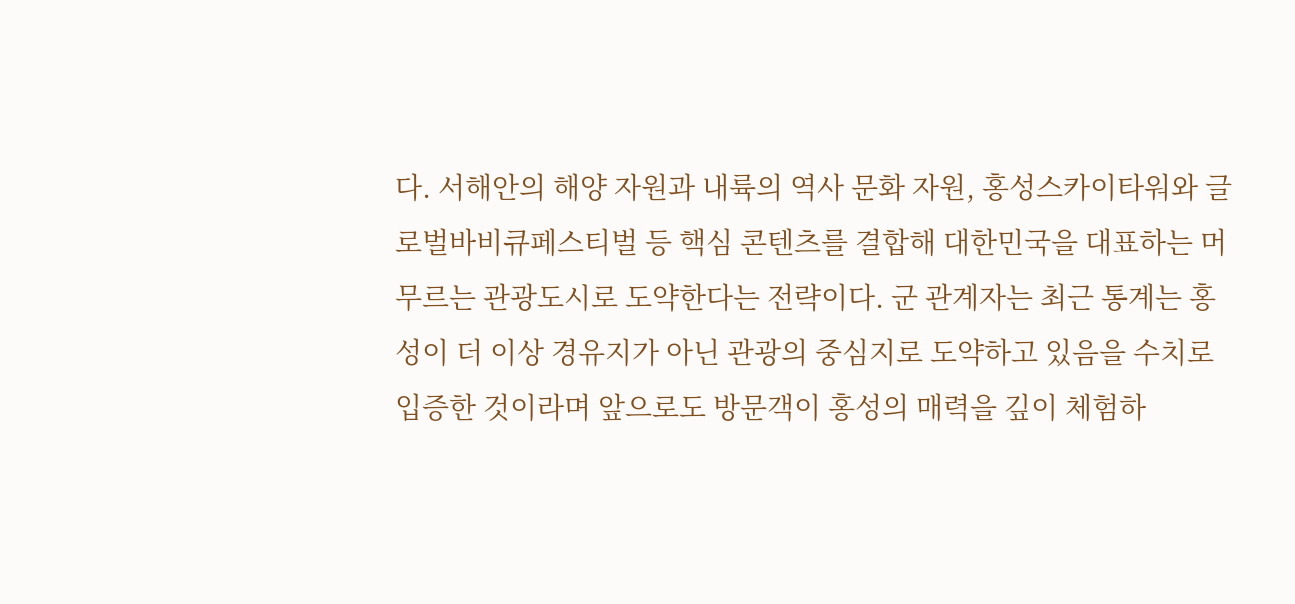다. 서해안의 해양 자원과 내륙의 역사 문화 자원, 홍성스카이타워와 글로벌바비큐페스티벌 등 핵심 콘텐츠를 결합해 대한민국을 대표하는 머무르는 관광도시로 도약한다는 전략이다. 군 관계자는 최근 통계는 홍성이 더 이상 경유지가 아닌 관광의 중심지로 도약하고 있음을 수치로 입증한 것이라며 앞으로도 방문객이 홍성의 매력을 깊이 체험하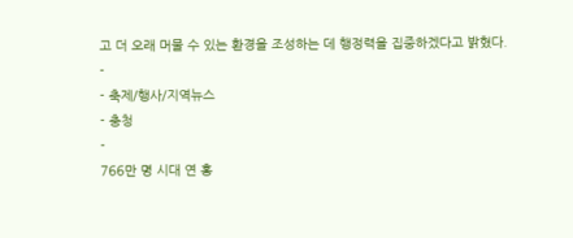고 더 오래 머물 수 있는 환경을 조성하는 데 행정력을 집중하겠다고 밝혔다.
-
- 축제/행사/지역뉴스
- 충청
-
766만 명 시대 연 홍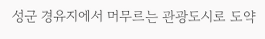성군 경유지에서 머무르는 관광도시로 도약